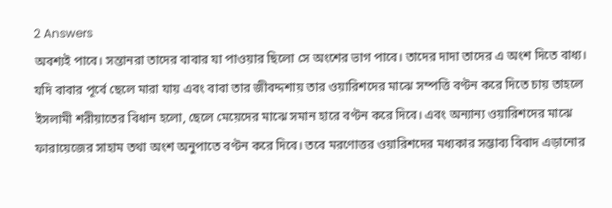2 Answers
অবশ্যই পাবে। সন্তানরা তাদের বাবার যা পাওয়ার ছিলো সে অংশের ভাগ পাবে। তাদের দাদা তাদের এ অংশ দিতে বাধ্য।
যদি বাবার পূর্বে ছেলে মারা যায় এবং বাবা তার জীবদ্দশায় তার ওয়ারিশদের মাঝে সম্পত্তি বণ্টন করে দিতে চায় তাহলে ইসলামী শরীয়াতের বিধান হলো, ছেলে মেয়েদের মাঝে সমান হারে বণ্টন করে দিবে। এবং অন্যান্য ওয়ারিশদের মাঝে ফারায়েজের সাহাম তথা অংশ অনুপাতে বণ্টন করে দিবে। তবে মরণোত্তর ওয়ারিশদের মধ্যকার সম্ভাব্য বিবাদ এড়ানোর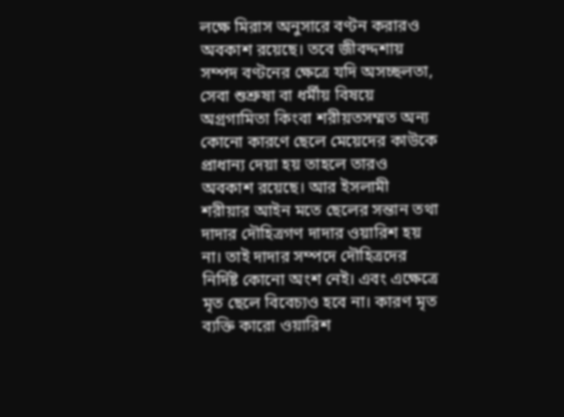লক্ষে মিরাস অনুসারে বণ্টন করারও অবকাশ রয়েছে। তবে জীবদ্দশায় সম্পদ বণ্টনের ক্ষেত্রে যদি অসচ্ছলতা, সেবা শুশ্রুষা বা ধর্মীয় বিষয়ে অগ্রগামিতা কিংবা শরীয়তসম্মত অন্য কোনো কারণে ছেলে মেয়েদের কাউকে প্রাধান্য দেয়া হয় তাহলে তারও অবকাশ রয়েছে। আর ইসলামী শরীয়ার আইন মতে ছেলের সন্তান তথা দাদার দৌহিত্রগণ দাদার ওয়ারিশ হয় না। তাই দাদার সম্পদে দৌহিত্রদের নির্দিষ্ট কোনো অংশ নেই। এবং এক্ষেত্রে মৃত ছেলে বিবেচ্যও হবে না। কারণ মৃত ব্যক্তি কারো ওয়ারিশ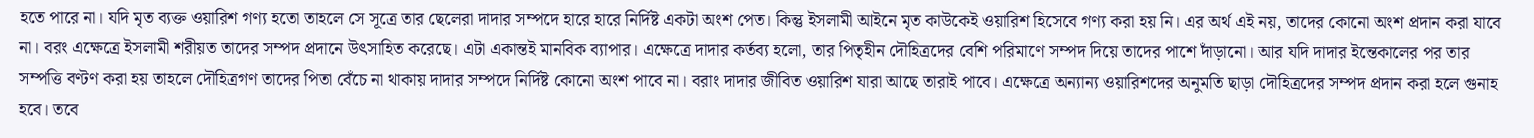হতে পারে না। যদি মৃত ব্যক্ত ওয়ারিশ গণ্য হতো তাহলে সে সূত্রে তার ছেলেরা দাদার সম্পদে হারে হারে নির্দিষ্ট একটা অংশ পেত। কিন্তু ইসলামী আইনে মৃত কাউকেই ওয়ারিশ হিসেবে গণ্য করা হয় নি। এর অর্থ এই নয়, তাদের কোনো অংশ প্রদান করা যাবে না। বরং এক্ষেত্রে ইসলামী শরীয়ত তাদের সম্পদ প্রদানে উৎসাহিত করেছে। এটা একান্তই মানবিক ব্যাপার। এক্ষেত্রে দাদার কর্তব্য হলো, তার পিতৃহীন দৌহিত্রদের বেশি পরিমাণে সম্পদ দিয়ে তাদের পাশে দাঁড়ানো। আর যদি দাদার ইন্তেকালের পর তার সম্পত্তি বণ্টণ করা হয় তাহলে দৌহিত্রগণ তাদের পিতা বেঁচে না থাকায় দাদার সম্পদে নির্দিষ্ট কোনো অংশ পাবে না। বরাং দাদার জীবিত ওয়ারিশ যারা আছে তারাই পাবে। এক্ষেত্রে অন্যান্য ওয়ারিশদের অনুমতি ছাড়া দৌহিত্রদের সম্পদ প্রদান করা হলে গুনাহ হবে। তবে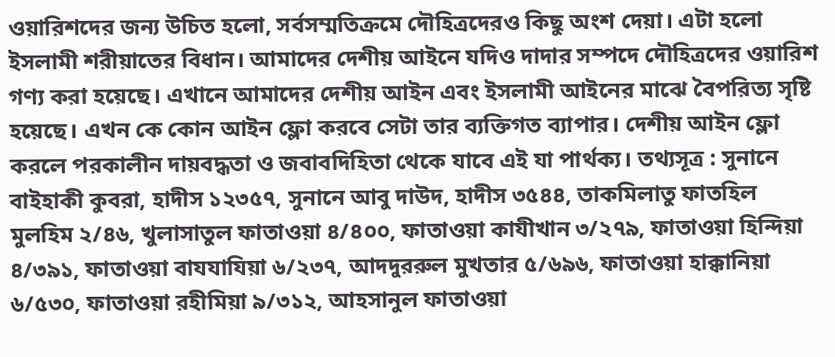ওয়ারিশদের জন্য উচিত হলো, সর্বসম্মতিক্রমে দৌহিত্রদেরও কিছু অংশ দেয়া। এটা হলো ইসলামী শরীয়াতের বিধান। আমাদের দেশীয় আইনে যদিও দাদার সম্পদে দৌহিত্রদের ওয়ারিশ গণ্য করা হয়েছে। এখানে আমাদের দেশীয় আইন এবং ইসলামী আইনের মাঝে বৈপরিত্য সৃষ্টি হয়েছে। এখন কে কোন আইন ফ্লো করবে সেটা তার ব্যক্তিগত ব্যাপার। দেশীয় আইন ফ্লো করলে পরকালীন দায়বদ্ধতা ও জবাবদিহিতা থেকে যাবে এই যা পার্থক্য। তথ্যসূত্র : সুনানে বাইহাকী কুবরা, হাদীস ১২৩৫৭, সুনানে আবু দাউদ, হাদীস ৩৫৪৪, তাকমিলাতু ফাতহিল মুলহিম ২/৪৬, খুলাসাতুল ফাতাওয়া ৪/৪০০, ফাতাওয়া কাযীখান ৩/২৭৯, ফাতাওয়া হিন্দিয়া ৪/৩৯১, ফাতাওয়া বাযযাযিয়া ৬/২৩৭, আদদুররুল মুখতার ৫/৬৯৬, ফাতাওয়া হাক্কানিয়া ৬/৫৩০, ফাতাওয়া রহীমিয়া ৯/৩১২, আহসানুল ফাতাওয়া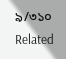৯/৩১০
Related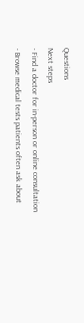Questions
Next steps
- Find a doctor for in-person or online consultation
- Browse medical tests patients often ask about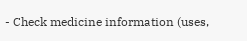- Check medicine information (uses,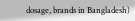dosage, brands in Bangladesh)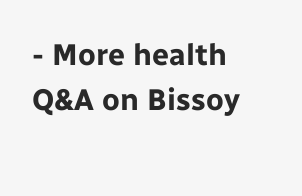- More health Q&A on Bissoy